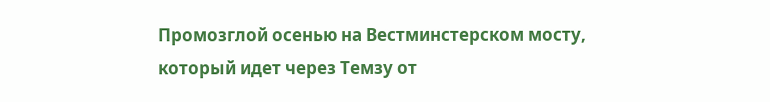Промозглой осенью на Вестминстерском мосту, который идет через Темзу от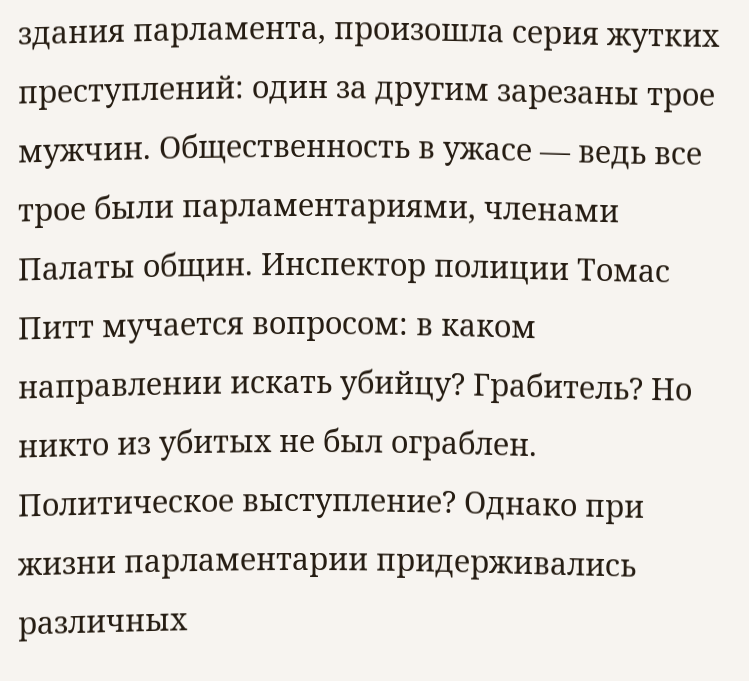здания парламента, произошла серия жутких преступлений: один за другим зарезаны трое мужчин. Общественность в ужасе — ведь все трое были парламентариями, членами Палаты общин. Инспектор полиции Томас Питт мучается вопросом: в каком направлении искать убийцу? Грабитель? Но никто из убитых не был ограблен. Политическое выступление? Однако при жизни парламентарии придерживались различных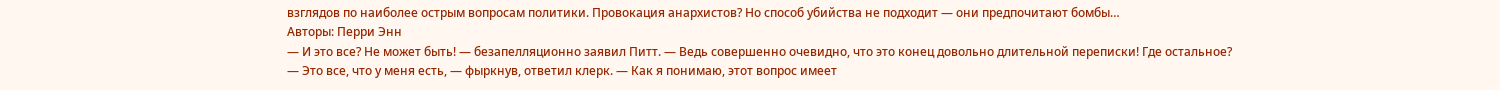взглядов по наиболее острым вопросам политики. Провокация анархистов? Но способ убийства не подходит — они предпочитают бомбы…
Авторы: Перри Энн
— И это все? Не может быть! — безапелляционно заявил Питт. — Ведь совершенно очевидно, что это конец довольно длительной переписки! Где остальное?
— Это все, что у меня есть, — фыркнув, ответил клерк. — Как я понимаю, этот вопрос имеет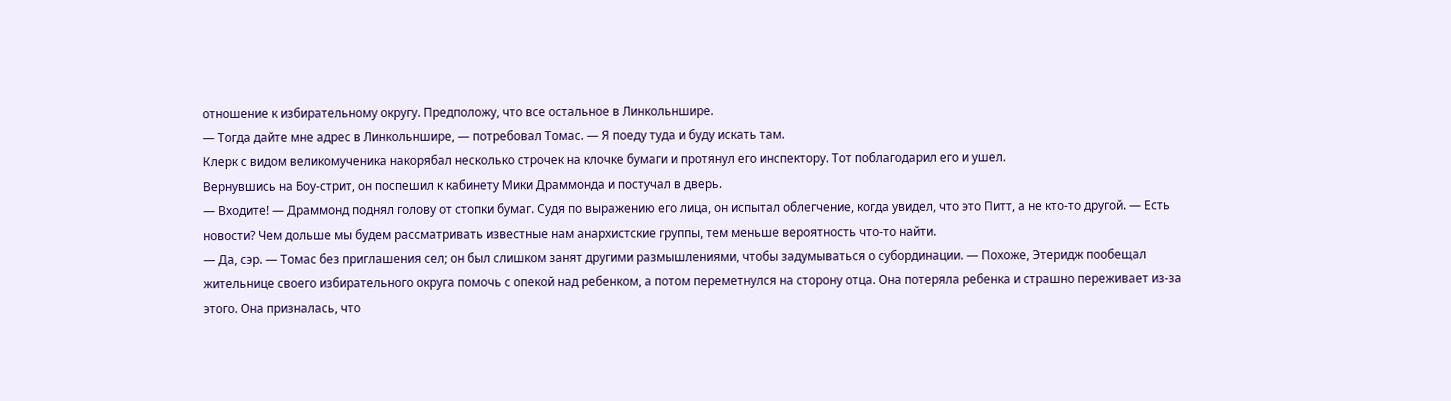отношение к избирательному округу. Предположу, что все остальное в Линкольншире.
— Тогда дайте мне адрес в Линкольншире, — потребовал Томас. — Я поеду туда и буду искать там.
Клерк с видом великомученика накорябал несколько строчек на клочке бумаги и протянул его инспектору. Тот поблагодарил его и ушел.
Вернувшись на Боу-стрит, он поспешил к кабинету Мики Драммонда и постучал в дверь.
— Входите! — Драммонд поднял голову от стопки бумаг. Судя по выражению его лица, он испытал облегчение, когда увидел, что это Питт, а не кто-то другой. — Есть новости? Чем дольше мы будем рассматривать известные нам анархистские группы, тем меньше вероятность что-то найти.
— Да, сэр. — Томас без приглашения сел; он был слишком занят другими размышлениями, чтобы задумываться о субординации. — Похоже, Этеридж пообещал жительнице своего избирательного округа помочь с опекой над ребенком, а потом переметнулся на сторону отца. Она потеряла ребенка и страшно переживает из-за этого. Она призналась, что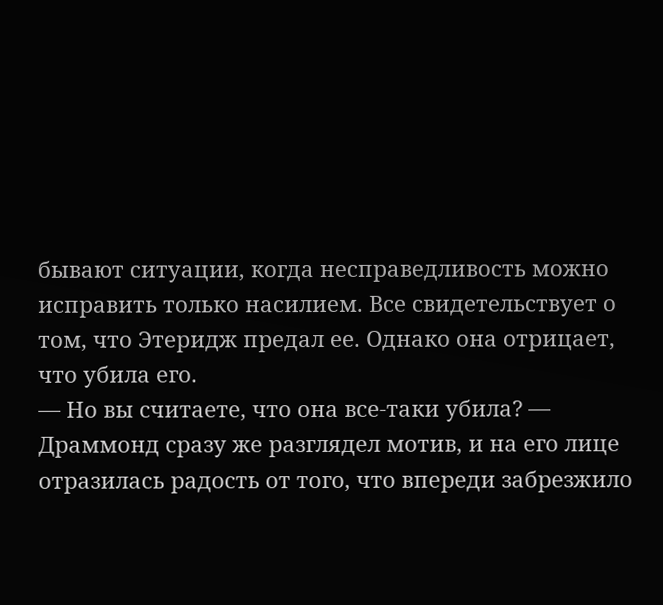бывают ситуации, когда несправедливость можно исправить только насилием. Все свидетельствует о том, что Этеридж предал ее. Однако она отрицает, что убила его.
— Но вы считаете, что она все-таки убила? — Драммонд сразу же разглядел мотив, и на его лице отразилась радость от того, что впереди забрезжило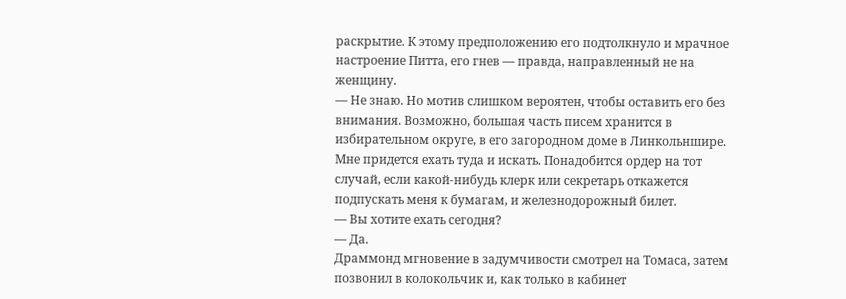раскрытие. К этому предположению его подтолкнуло и мрачное настроение Питта, его гнев — правда, направленный не на женщину.
— Не знаю. Но мотив слишком вероятен, чтобы оставить его без внимания. Возможно, большая часть писем хранится в избирательном округе, в его загородном доме в Линкольншире. Мне придется ехать туда и искать. Понадобится ордер на тот случай, если какой-нибудь клерк или секретарь откажется подпускать меня к бумагам, и железнодорожный билет.
— Вы хотите ехать сегодня?
— Да.
Драммонд мгновение в задумчивости смотрел на Томаса, затем позвонил в колокольчик и, как только в кабинет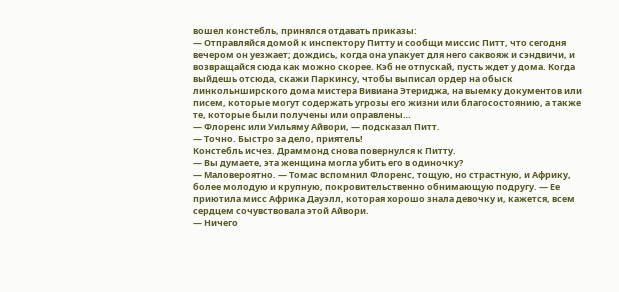вошел констебль, принялся отдавать приказы:
— Отправляйся домой к инспектору Питту и сообщи миссис Питт, что сегодня вечером он уезжает; дождись, когда она упакует для него саквояж и сэндвичи, и возвращайся сюда как можно скорее. Кэб не отпускай, пусть ждет у дома. Когда выйдешь отсюда, скажи Паркинсу, чтобы выписал ордер на обыск линкольнширского дома мистера Вивиана Этериджа, на выемку документов или писем, которые могут содержать угрозы его жизни или благосостоянию, а также те, которые были получены или оправлены…
— Флоренс или Уильяму Айвори, — подсказал Питт.
— Точно. Быстро за дело, приятель!
Констебль исчез. Драммонд снова повернулся к Питту.
— Вы думаете, эта женщина могла убить его в одиночку?
— Маловероятно. — Томас вспомнил Флоренс, тощую, но страстную, и Африку, более молодую и крупную, покровительственно обнимающую подругу. — Ее приютила мисс Африка Дауэлл, которая хорошо знала девочку и, кажется, всем сердцем сочувствовала этой Айвори.
— Ничего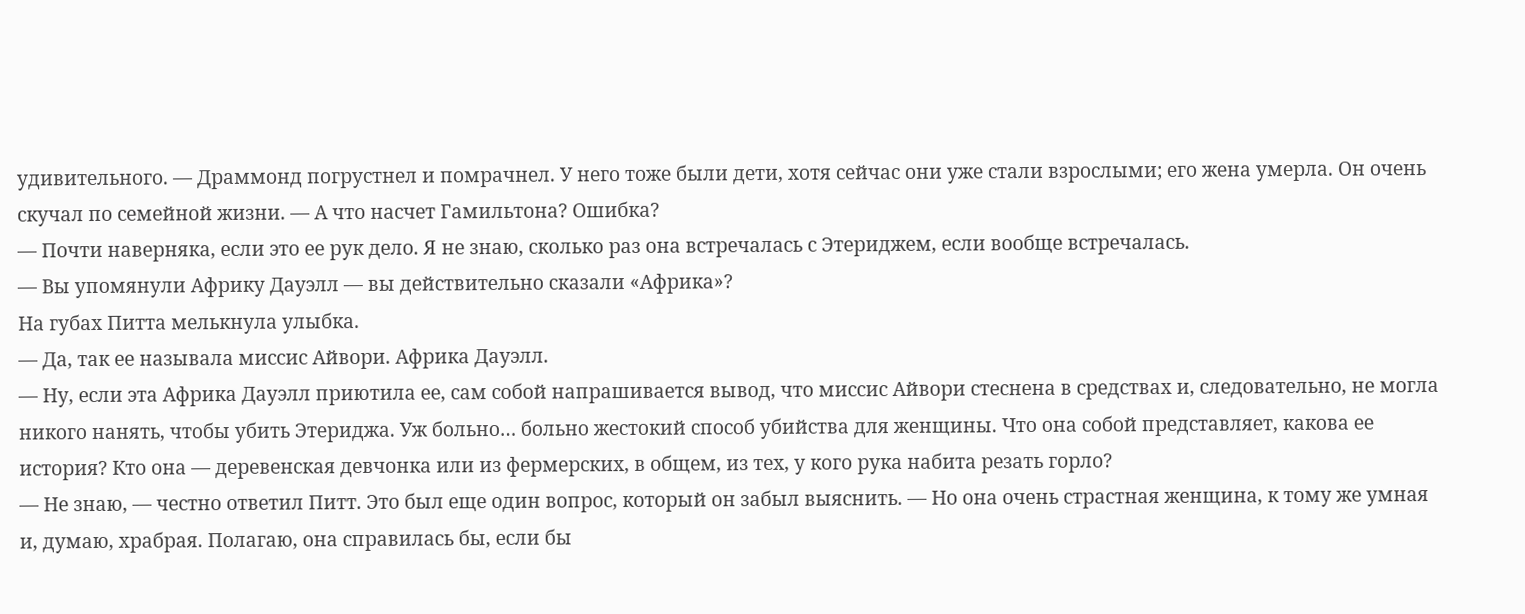удивительного. — Драммонд погрустнел и помрачнел. У него тоже были дети, хотя сейчас они уже стали взрослыми; его жена умерла. Он очень скучал по семейной жизни. — А что насчет Гамильтона? Ошибка?
— Почти наверняка, если это ее рук дело. Я не знаю, сколько раз она встречалась с Этериджем, если вообще встречалась.
— Вы упомянули Африку Дауэлл — вы действительно сказали «Африка»?
На губах Питта мелькнула улыбка.
— Да, так ее называла миссис Айвори. Африка Дауэлл.
— Ну, если эта Африка Дауэлл приютила ее, сам собой напрашивается вывод, что миссис Айвори стеснена в средствах и, следовательно, не могла никого нанять, чтобы убить Этериджа. Уж больно… больно жестокий способ убийства для женщины. Что она собой представляет, какова ее история? Кто она — деревенская девчонка или из фермерских, в общем, из тех, у кого рука набита резать горло?
— Не знаю, — честно ответил Питт. Это был еще один вопрос, который он забыл выяснить. — Но она очень страстная женщина, к тому же умная и, думаю, храбрая. Полагаю, она справилась бы, если бы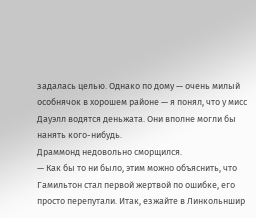задалась целью. Однако по дому — очень милый особнячок в хорошем районе — я понял, что у мисс Дауэлл водятся деньжата. Они вполне могли бы нанять кого-нибудь.
Драммонд недовольно сморщился.
— Как бы то ни было, этим можно объяснить, что Гамильтон стал первой жертвой по ошибке, его просто перепутали. Итак, езжайте в Линкольншир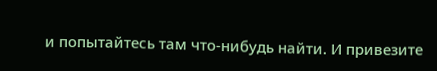и попытайтесь там что-нибудь найти. И привезите